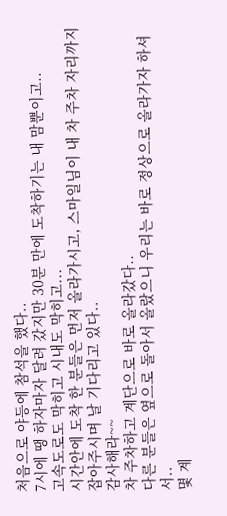처음으로 야등에 참석을 했다..
7시에 땡 하자마자 달려 갔지만 30분 만에 도착하기는 내 맘뿐이고..
고속도로도 막히고 시내도 막히고...
시간안에 도착 한 분들은 먼저 올라가시고, 스마일님이 내 차 주차 자리까지 잡아주시며 날 기다리고 있다..
감사해라~~
차 주차하고 계단으로 바로 올라갔다..
다른 분들은 옆으로 돌아서 올랐으니 우리는 바로 정상으로 올라가자 하셔서..
몇 계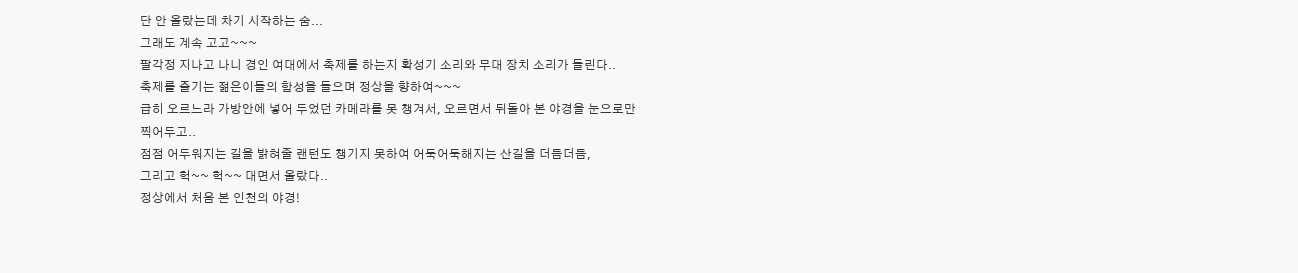단 안 올랐는데 차기 시작하는 숨...
그래도 계속 고고~~~
팔각정 지나고 나니 경인 여대에서 축제를 하는지 확성기 소리와 무대 장치 소리가 들린다..
축제를 즐기는 젊은이들의 함성을 들으며 정상을 향하여~~~
급히 오르느라 가방안에 넣어 두었던 카메라를 못 챙겨서, 오르면서 뒤돌아 본 야경을 눈으로만
찍어두고..
점점 어두워지는 길을 밝혀줄 랜턴도 챙기지 못하여 어둑어둑해지는 산길을 더듬더듬,
그리고 헉~~ 헉~~ 대면서 올랐다..
정상에서 처음 본 인천의 야경!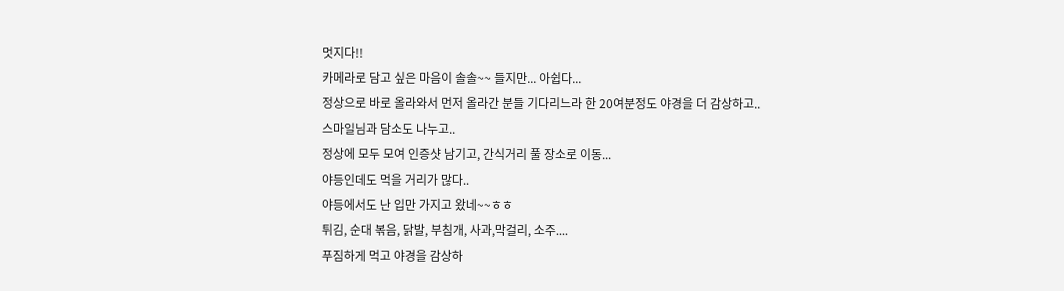멋지다!!
카메라로 담고 싶은 마음이 솔솔~~ 들지만... 아쉽다...
정상으로 바로 올라와서 먼저 올라간 분들 기다리느라 한 20여분정도 야경을 더 감상하고..
스마일님과 담소도 나누고..
정상에 모두 모여 인증샷 남기고, 간식거리 풀 장소로 이동...
야등인데도 먹을 거리가 많다..
야등에서도 난 입만 가지고 왔네~~ㅎㅎ
튀김, 순대 볶음, 닭발, 부침개, 사과,막걸리, 소주....
푸짐하게 먹고 야경을 감상하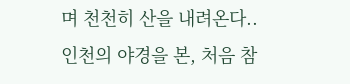며 천천히 산을 내려온다..
인천의 야경을 본, 처음 참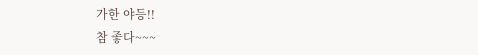가한 야등!!
참 좋다~~~